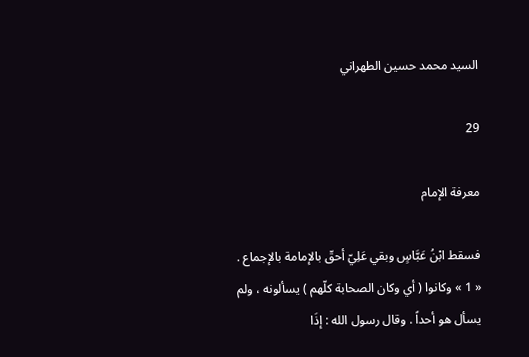السيد محمد حسين الطهراني

29

معرفة الإمام

فسقط ابْنُ عَبَّاسٍ وبقي عَلِيّ أحقّ بالإمامة بالإجماع . « 1 » وكانوا ( أي وكان الصحابة كلّهم ) يسألونه ، ولم يسأل هو أحداً . وقال رسول الله : إذَا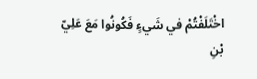اخْتَلَفْتُمْ في شَيءٍ فَكُونُوا مَعَ عَلِيّ بْنِ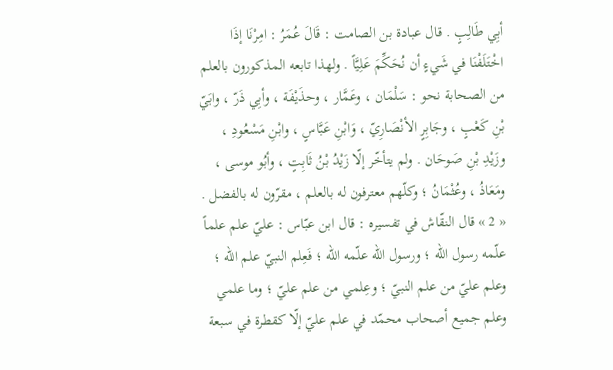أبِي طَالِبٍ . قال عبادة بن الصامت : قَالَ عُمَرُ : امِرْنَا إذَا اخْتَلَفْنَا في شَيءٍ أن نُحَكِّمَ عَلِيَّاً . ولهذا تابعه المذكورون بالعلم من الصحابة نحو : سَلْمَان ، وعَمَّار ، وحذَيْفَة ، وأبِي ذَرّ ، وابَيّ بْنِ كَعْبٍ ، وجَابِرٍ الأنْصَارِيّ ، وَابْنِ عَبَّاسٍ ، وابْنِ مَسْعُودِ ، وزَيْدِ بْنِ صَوحَان . ولم يتأخّر إلّا زَيْدُ بْنُ ثَابِتٍ ، وأبُو موسى ، ومَعَاذُ ، وعُثْمَانُ ؛ وكلّهم معترفون له بالعلم ، مقرّون له بالفضل . « 2 » قال النقّاش في تفسيره : قال ابن عبّاس : عليّ علم علماً علّمه رسول الله ؛ ورسول الله علّمه الله ؛ فَعِلم النبيّ علم الله ؛ وعلم عليّ من علم النبيّ ؛ وعِلمي من علم عليّ ؛ وما علمي وعلم جميع أصحاب محمّد في علم عليّ إلّا كقطرة في سبعة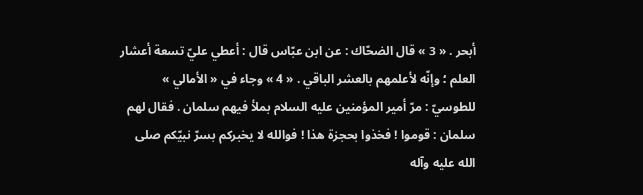أبحر . « 3 » قال الضحّاك : عن ابن عبّاس قال : أعطي عليّ تسعة أعشار العلم ؛ وإنّه لأعلمهم بالعشر الباقي . « 4 » وجاء في « الأمالي » للطوسيّ : مرّ أمير المؤمنين عليه السلام بملأ فيهم سلمان . فقال لهم سلمان : قوموا ! فخذوا بحجزة هذا ! فوالله لا يخبركم بسرّ نبيّكم صلى الله عليه وآله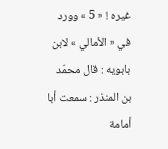غيره ! « 5 » وورد في « الأمالي » لابن بابويه : قال محمّد بن المنذر : سمعت أبا أمامة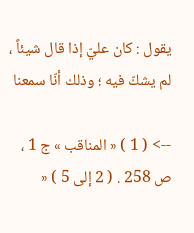يقول : كان عليّ إذا قال شيئاً ، لم يشكّ فيه ؛ وذلك أنّا سمعنا

--> ( 1 ) « المناقب » ج 1 ، ص 258 . ( 2 إلى 5 ) «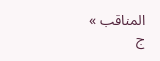المناقب » ج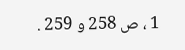1 ، ص 258 و 259 .